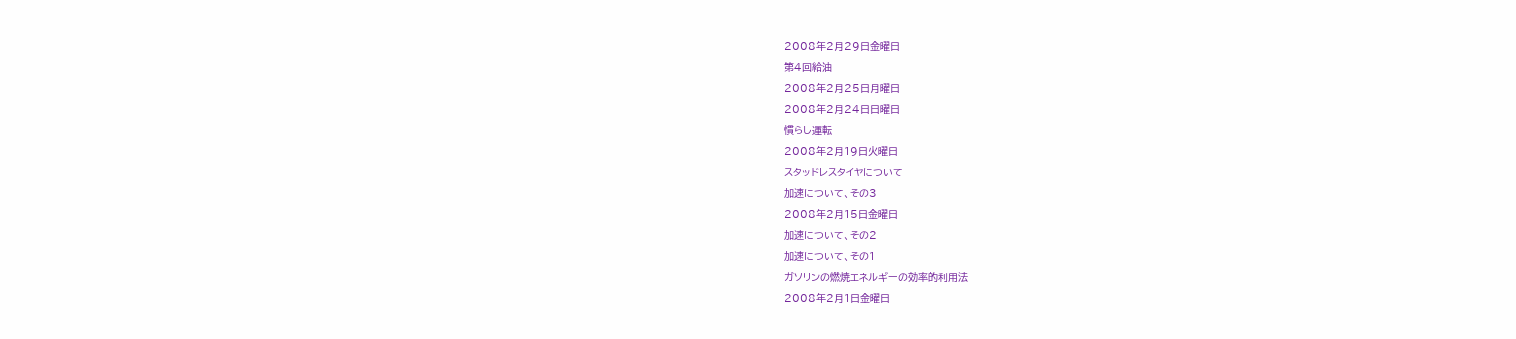2008年2月29日金曜日
第4回給油
2008年2月25日月曜日
2008年2月24日日曜日
慣らし運転
2008年2月19日火曜日
スタッドレスタイヤについて
加速について、その3
2008年2月15日金曜日
加速について、その2
加速について、その1
ガソリンの燃焼エネルギーの効率的利用法
2008年2月1日金曜日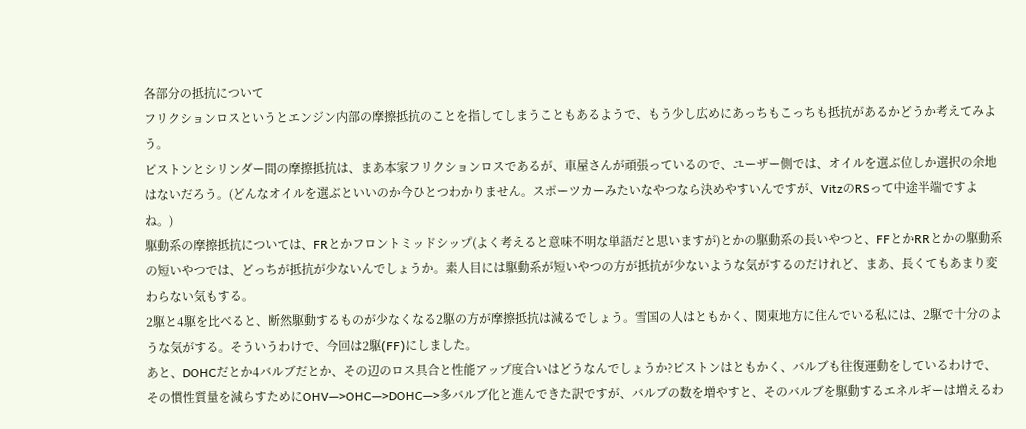各部分の抵抗について
フリクションロスというとエンジン内部の摩擦抵抗のことを指してしまうこともあるようで、もう少し広めにあっちもこっちも抵抗があるかどうか考えてみよう。
ピストンとシリンダー間の摩擦抵抗は、まあ本家フリクションロスであるが、車屋さんが頑張っているので、ユーザー側では、オイルを選ぶ位しか選択の余地はないだろう。(どんなオイルを選ぶといいのか今ひとつわかりません。スポーツカーみたいなやつなら決めやすいんですが、VitzのRSって中途半端ですよね。)
駆動系の摩擦抵抗については、FRとかフロントミッドシップ(よく考えると意味不明な単語だと思いますが)とかの駆動系の長いやつと、FFとかRRとかの駆動系の短いやつでは、どっちが抵抗が少ないんでしょうか。素人目には駆動系が短いやつの方が抵抗が少ないような気がするのだけれど、まあ、長くてもあまり変わらない気もする。
2駆と4駆を比べると、断然駆動するものが少なくなる2駆の方が摩擦抵抗は減るでしょう。雪国の人はともかく、関東地方に住んでいる私には、2駆で十分のような気がする。そういうわけで、今回は2駆(FF)にしました。
あと、DOHCだとか4バルブだとか、その辺のロス具合と性能アップ度合いはどうなんでしょうか?ピストンはともかく、バルブも往復運動をしているわけで、その慣性質量を減らすためにOHV—>OHC—>DOHC—>多バルブ化と進んできた訳ですが、バルブの数を増やすと、そのバルブを駆動するエネルギーは増えるわ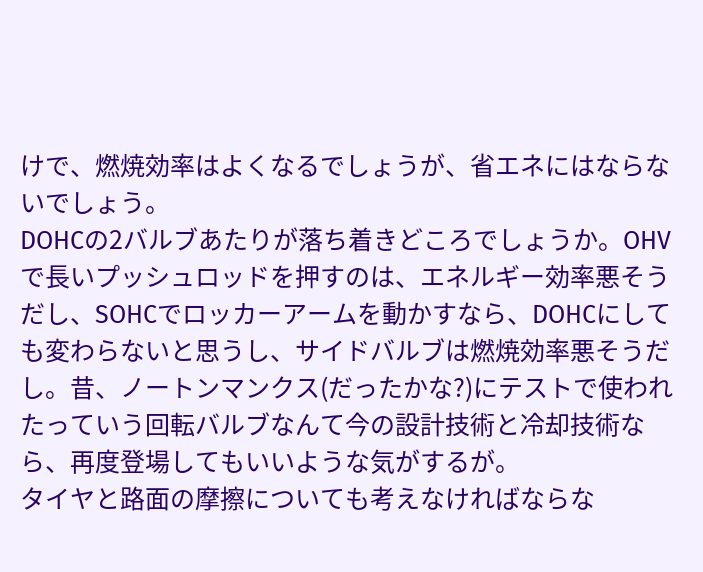けで、燃焼効率はよくなるでしょうが、省エネにはならないでしょう。
DOHCの2バルブあたりが落ち着きどころでしょうか。OHVで長いプッシュロッドを押すのは、エネルギー効率悪そうだし、SOHCでロッカーアームを動かすなら、DOHCにしても変わらないと思うし、サイドバルブは燃焼効率悪そうだし。昔、ノートンマンクス(だったかな?)にテストで使われたっていう回転バルブなんて今の設計技術と冷却技術なら、再度登場してもいいような気がするが。
タイヤと路面の摩擦についても考えなければならな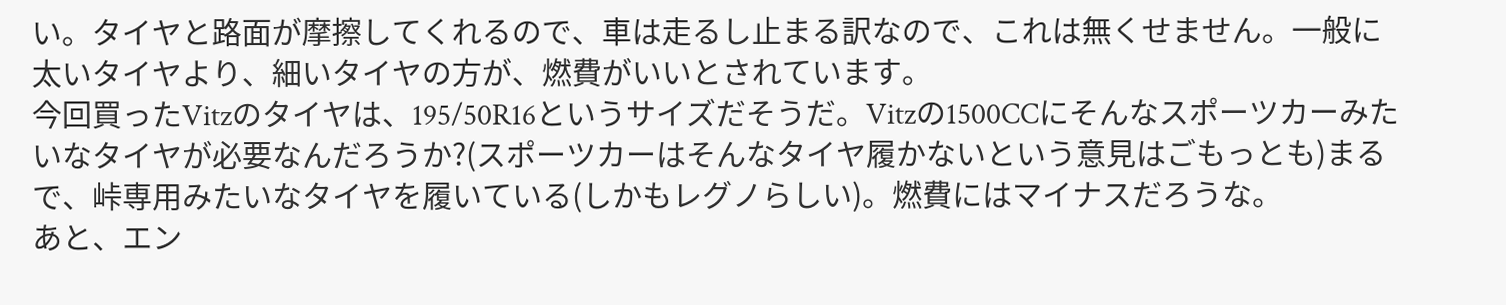い。タイヤと路面が摩擦してくれるので、車は走るし止まる訳なので、これは無くせません。一般に太いタイヤより、細いタイヤの方が、燃費がいいとされています。
今回買ったVitzのタイヤは、195/50R16というサイズだそうだ。Vitzの1500CCにそんなスポーツカーみたいなタイヤが必要なんだろうか?(スポーツカーはそんなタイヤ履かないという意見はごもっとも)まるで、峠専用みたいなタイヤを履いている(しかもレグノらしい)。燃費にはマイナスだろうな。
あと、エン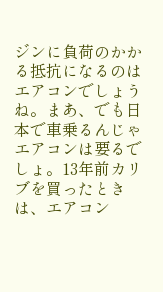ジンに負荷のかかる抵抗になるのはエアコンでしょうね。まあ、でも日本で車乗るんじゃエアコンは要るでしょ。13年前カリブを買ったときは、エアコン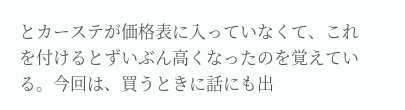とカーステが価格表に入っていなくて、これを付けるとずいぶん高くなったのを覚えている。今回は、買うときに話にも出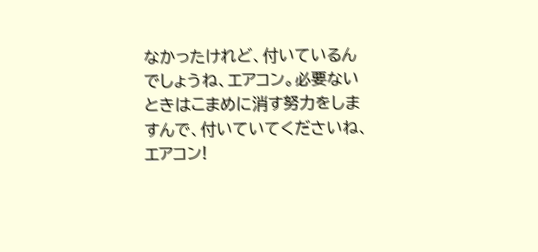なかったけれど、付いているんでしょうね、エアコン。必要ないときはこまめに消す努力をしますんで、付いていてくださいね、エアコン!